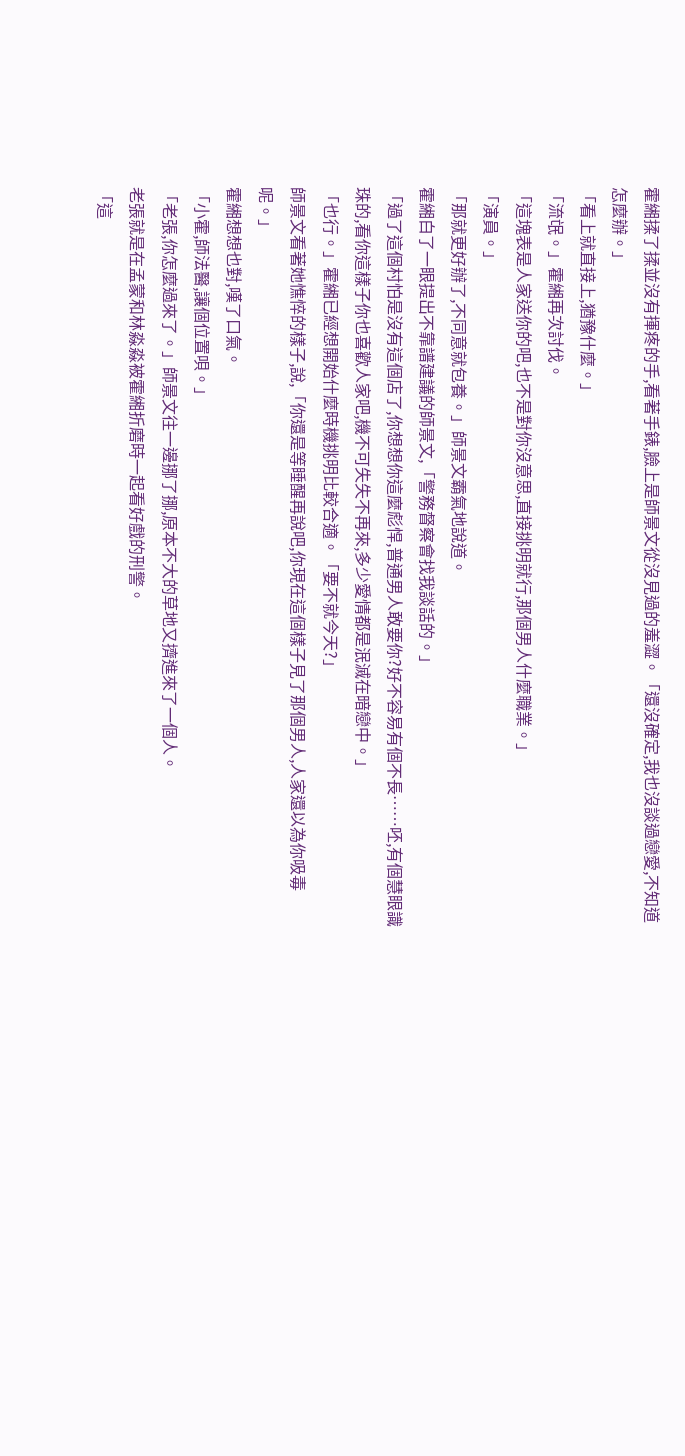霍緗揉了揉並沒有揮疼的手,看著手錶,臉上是師景文從沒見過的羞澀。「還沒確定,我也沒談過戀愛,不知道怎麼辦。」
「看上就直接上,猶豫什麼。」
「流氓。」霍緗再次討伐。
「這塊表是人家送你的吧,也不是對你沒意思,直接挑明就行,那個男人什麼職業。」
「演員。」
「那就更好辦了,不同意就包養。」師景文霸氣地說道。
霍緗白了一眼提出不靠譜建議的師景文,「警務督察會找我談話的。」
「過了這個村怕是沒有這個店了,你想想你這麼彪悍,普通男人敢要你?好不容易有個不長……呸,有個慧眼識珠的,看你這樣子你也喜歡人家吧,機不可失失不再來,多少愛情都是泯滅在暗戀中。」
「也行。」霍緗已經想開始什麼時機挑明比較合適。「要不就今天?」
師景文看著她憔悴的樣子,說,「你還是等睡醒再說吧,你現在這個樣子見了那個男人,人家還以為你吸毒呢。」
霍緗想想也對,嘆了口氣。
「小霍,師法醫,讓個位置唄。」
「老張,你怎麼過來了。」師景文往一邊挪了挪,原本不大的草地又擠進來了一個人。
老張就是在孟蒙和林淼淼被霍緗折磨時一起看好戲的刑警。
「這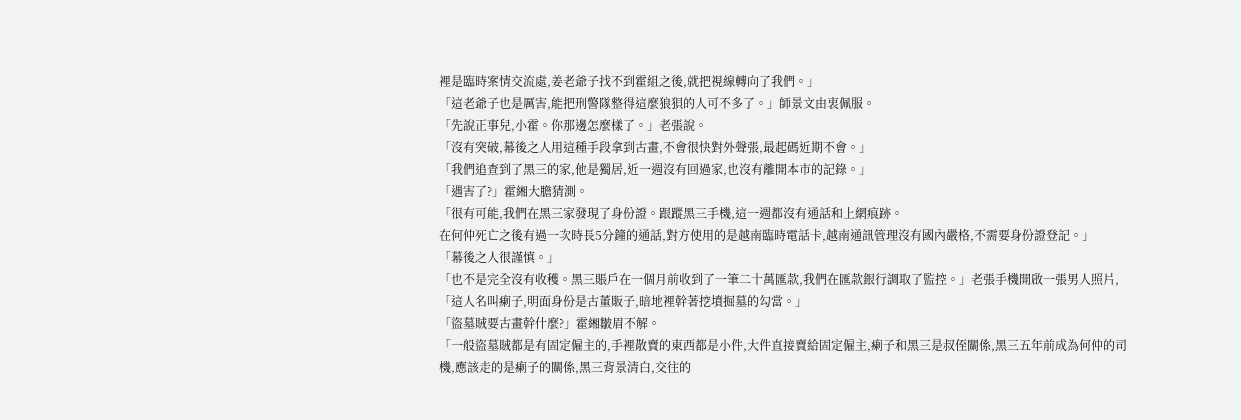裡是臨時案情交流處,姜老爺子找不到霍組之後,就把視線轉向了我們。」
「這老爺子也是厲害,能把刑警隊整得這麼狼狽的人可不多了。」師景文由衷佩服。
「先說正事兒,小霍。你那邊怎麼樣了。」老張說。
「沒有突破,幕後之人用這種手段拿到古畫,不會很快對外聲張,最起碼近期不會。」
「我們追查到了黑三的家,他是獨居,近一週沒有回過家,也沒有離開本市的記錄。」
「遇害了?」霍緗大膽猜測。
「很有可能,我們在黑三家發現了身份證。跟蹤黑三手機,這一週都沒有通話和上網痕跡。
在何仲死亡之後有過一次時長5分鐘的通話,對方使用的是越南臨時電話卡,越南通訊管理沒有國內嚴格,不需要身份證登記。」
「幕後之人很謹慎。」
「也不是完全沒有收穫。黑三賬戶在一個月前收到了一筆二十萬匯款,我們在匯款銀行調取了監控。」老張手機開啟一張男人照片,「這人名叫瘌子,明面身份是古董販子,暗地裡幹著挖墳掘墓的勾當。」
「盜墓賊要古畫幹什麼?」霍緗皺眉不解。
「一般盜墓賊都是有固定僱主的,手裡散賣的東西都是小件,大件直接賣給固定僱主,瘌子和黑三是叔侄關係,黑三五年前成為何仲的司機,應該走的是瘌子的關係,黑三背景清白,交往的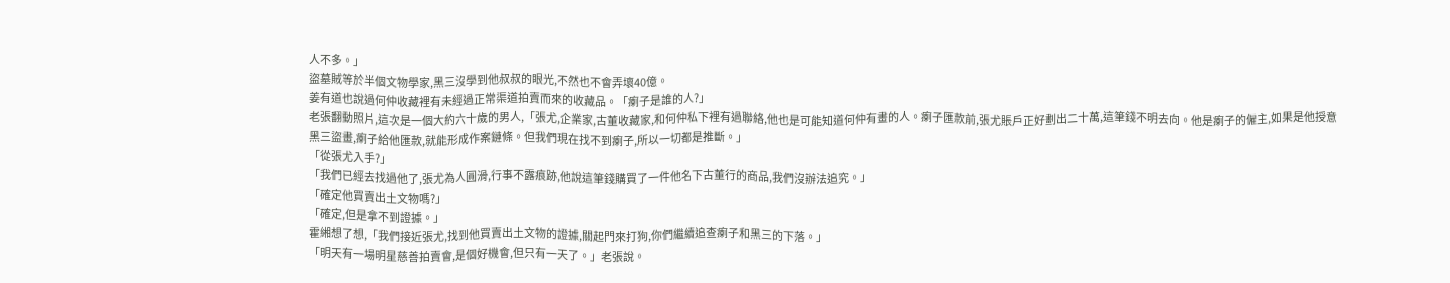人不多。」
盜墓賊等於半個文物學家,黑三沒學到他叔叔的眼光,不然也不會弄壞40億。
姜有道也說過何仲收藏裡有未經過正常渠道拍賣而來的收藏品。「瘌子是誰的人?」
老張翻動照片,這次是一個大約六十歲的男人,「張尤,企業家,古董收藏家,和何仲私下裡有過聯絡,他也是可能知道何仲有畫的人。瘌子匯款前,張尤賬戶正好劃出二十萬,這筆錢不明去向。他是瘌子的僱主,如果是他授意黑三盜畫,瘌子給他匯款,就能形成作案鏈條。但我們現在找不到瘌子,所以一切都是推斷。」
「從張尤入手?」
「我們已經去找過他了,張尤為人圓滑,行事不露痕跡,他說這筆錢購買了一件他名下古董行的商品,我們沒辦法追究。」
「確定他買賣出土文物嗎?」
「確定,但是拿不到證據。」
霍緗想了想,「我們接近張尤,找到他買賣出土文物的證據,關起門來打狗,你們繼續追查瘌子和黑三的下落。」
「明天有一場明星慈善拍賣會,是個好機會,但只有一天了。」老張說。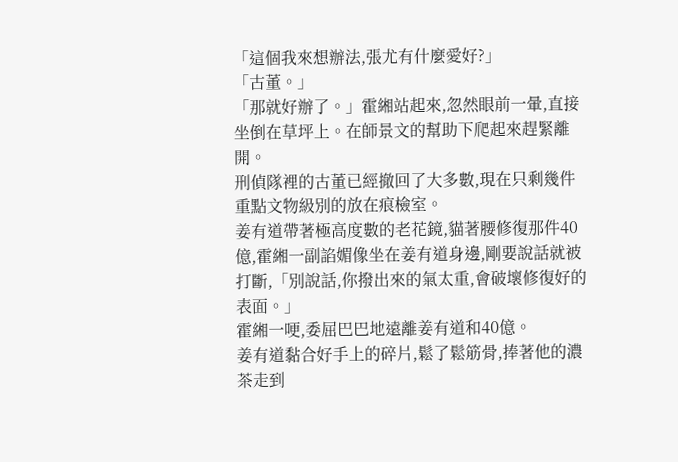「這個我來想辦法,張尤有什麼愛好?」
「古董。」
「那就好辦了。」霍緗站起來,忽然眼前一暈,直接坐倒在草坪上。在師景文的幫助下爬起來趕緊離開。
刑偵隊裡的古董已經撤回了大多數,現在只剩幾件重點文物級別的放在痕檢室。
姜有道帶著極高度數的老花鏡,貓著腰修復那件40億,霍緗一副諂媚像坐在姜有道身邊,剛要說話就被打斷,「別說話,你撥出來的氣太重,會破壞修復好的表面。」
霍緗一哽,委屈巴巴地遠離姜有道和40億。
姜有道黏合好手上的碎片,鬆了鬆筋骨,捧著他的濃茶走到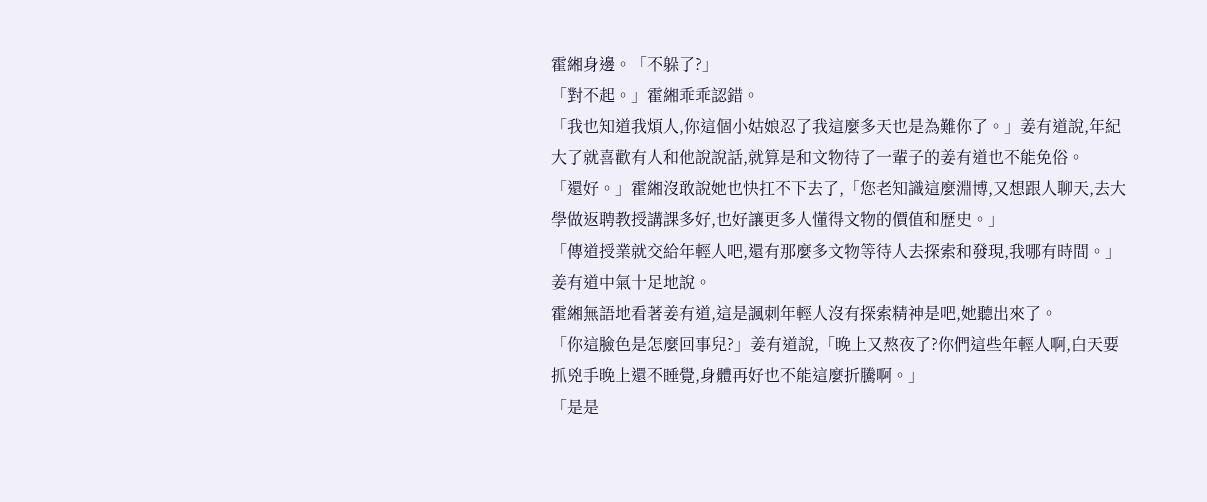霍緗身邊。「不躲了?」
「對不起。」霍緗乖乖認錯。
「我也知道我煩人,你這個小姑娘忍了我這麼多天也是為難你了。」姜有道說,年紀大了就喜歡有人和他說說話,就算是和文物待了一輩子的姜有道也不能免俗。
「還好。」霍緗沒敢說她也快扛不下去了,「您老知識這麼淵博,又想跟人聊天,去大學做返聘教授講課多好,也好讓更多人懂得文物的價值和歷史。」
「傳道授業就交給年輕人吧,還有那麼多文物等待人去探索和發現,我哪有時間。」姜有道中氣十足地說。
霍緗無語地看著姜有道,這是諷刺年輕人沒有探索精神是吧,她聽出來了。
「你這臉色是怎麼回事兒?」姜有道說,「晚上又熬夜了?你們這些年輕人啊,白天要抓兇手晚上還不睡覺,身體再好也不能這麼折騰啊。」
「是是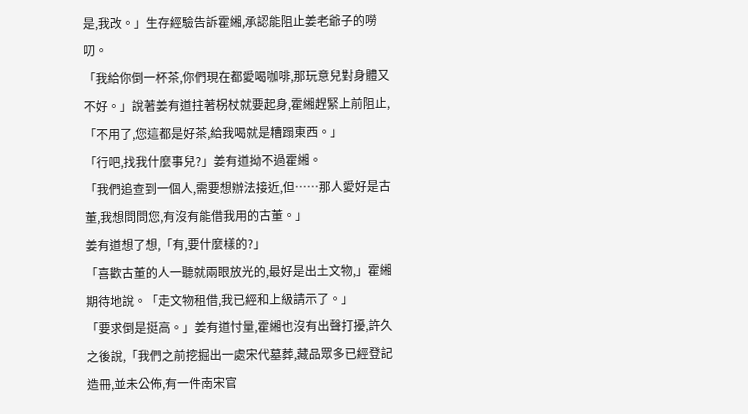是,我改。」生存經驗告訴霍緗,承認能阻止姜老爺子的嘮叨。
「我給你倒一杯茶,你們現在都愛喝咖啡,那玩意兒對身體又不好。」說著姜有道拄著柺杖就要起身,霍緗趕緊上前阻止,「不用了,您這都是好茶,給我喝就是糟蹋東西。」
「行吧,找我什麼事兒?」姜有道拗不過霍緗。
「我們追查到一個人,需要想辦法接近,但……那人愛好是古董,我想問問您,有沒有能借我用的古董。」
姜有道想了想,「有,要什麼樣的?」
「喜歡古董的人一聽就兩眼放光的,最好是出土文物,」霍緗期待地說。「走文物租借,我已經和上級請示了。」
「要求倒是挺高。」姜有道忖量,霍緗也沒有出聲打擾,許久之後說,「我們之前挖掘出一處宋代墓葬,藏品眾多已經登記造冊,並未公佈,有一件南宋官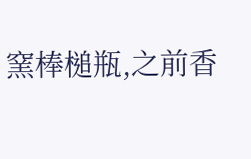窯棒槌瓶,之前香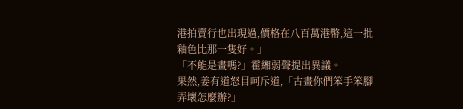港拍賣行也出現過,價格在八百萬港幣,這一批釉色比那一隻好。」
「不能是畫嗎?」霍緗弱聲提出異議。
果然,姜有道怒目呵斥道,「古畫你們笨手笨腳弄壞怎麼辦?」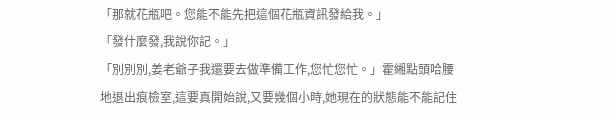「那就花瓶吧。您能不能先把這個花瓶資訊發給我。」
「發什麼發,我說你記。」
「別別別,姜老爺子我還要去做準備工作,您忙您忙。」霍緗點頭哈腰地退出痕檢室,這要真開始說,又要幾個小時,她現在的狀態能不能記住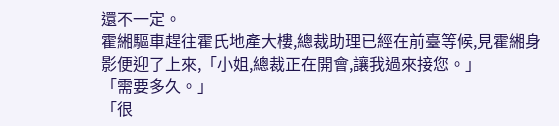還不一定。
霍緗驅車趕往霍氏地產大樓,總裁助理已經在前臺等候,見霍緗身影便迎了上來,「小姐,總裁正在開會,讓我過來接您。」
「需要多久。」
「很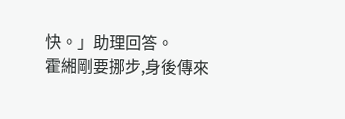快。」助理回答。
霍緗剛要挪步,身後傳來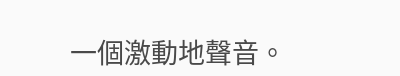一個激動地聲音。